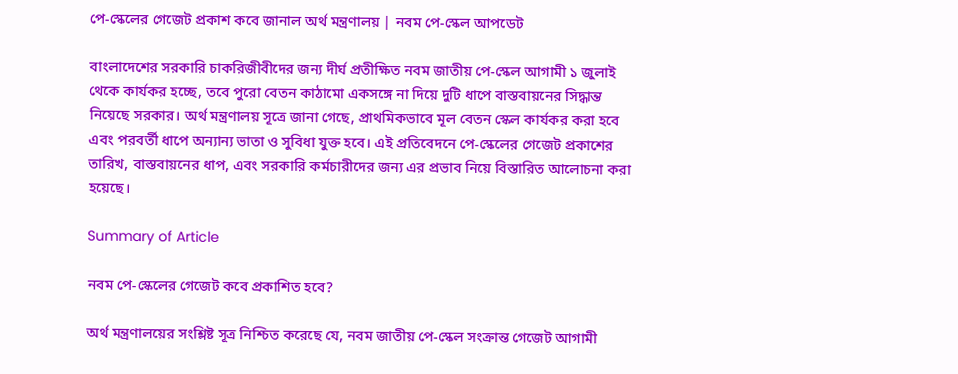পে-স্কেলের গেজেট প্রকাশ কবে জানাল অর্থ মন্ত্রণালয় | নবম পে-স্কেল আপডেট

বাংলাদেশের সরকারি চাকরিজীবীদের জন্য দীর্ঘ প্রতীক্ষিত নবম জাতীয় পে-স্কেল আগামী ১ জুলাই থেকে কার্যকর হচ্ছে, তবে পুরো বেতন কাঠামো একসঙ্গে না দিয়ে দুটি ধাপে বাস্তবায়নের সিদ্ধান্ত নিয়েছে সরকার। অর্থ মন্ত্রণালয় সূত্রে জানা গেছে, প্রাথমিকভাবে মূল বেতন স্কেল কার্যকর করা হবে এবং পরবর্তী ধাপে অন্যান্য ভাতা ও সুবিধা যুক্ত হবে। এই প্রতিবেদনে পে-স্কেলের গেজেট প্রকাশের তারিখ, বাস্তবায়নের ধাপ, এবং সরকারি কর্মচারীদের জন্য এর প্রভাব নিয়ে বিস্তারিত আলোচনা করা হয়েছে।

Summary of Article

নবম পে-স্কেলের গেজেট কবে প্রকাশিত হবে?

অর্থ মন্ত্রণালয়ের সংশ্লিষ্ট সূত্র নিশ্চিত করেছে যে, নবম জাতীয় পে-স্কেল সংক্রান্ত গেজেট আগামী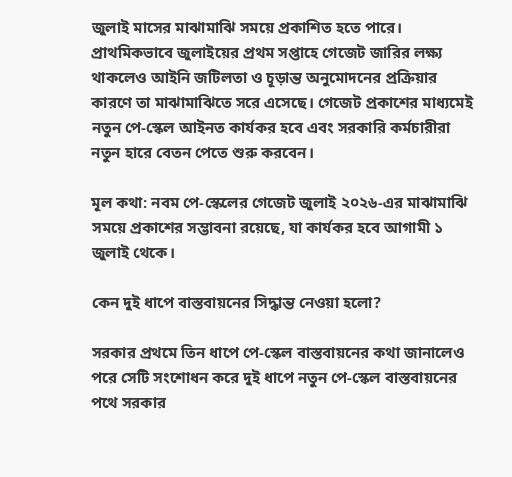জুলাই মাসের মাঝামাঝি সময়ে প্রকাশিত হতে পারে। প্রাথমিকভাবে জুলাইয়ের প্রথম সপ্তাহে গেজেট জারির লক্ষ্য থাকলেও আইনি জটিলতা ও চূড়ান্ত অনুমোদনের প্রক্রিয়ার কারণে তা মাঝামাঝিতে সরে এসেছে। গেজেট প্রকাশের মাধ্যমেই নতুন পে-স্কেল আইনত কার্যকর হবে এবং সরকারি কর্মচারীরা নতুন হারে বেতন পেতে শুরু করবেন।

মূল কথা: নবম পে-স্কেলের গেজেট জুলাই ২০২৬-এর মাঝামাঝি সময়ে প্রকাশের সম্ভাবনা রয়েছে, যা কার্যকর হবে আগামী ১ জুলাই থেকে।

কেন দুই ধাপে বাস্তবায়নের সিদ্ধান্ত নেওয়া হলো?

সরকার প্রথমে তিন ধাপে পে-স্কেল বাস্তবায়নের কথা জানালেও পরে সেটি সংশোধন করে দুই ধাপে নতুন পে-স্কেল বাস্তবায়নের পথে সরকার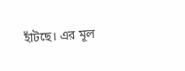হাঁটছে। এর মূল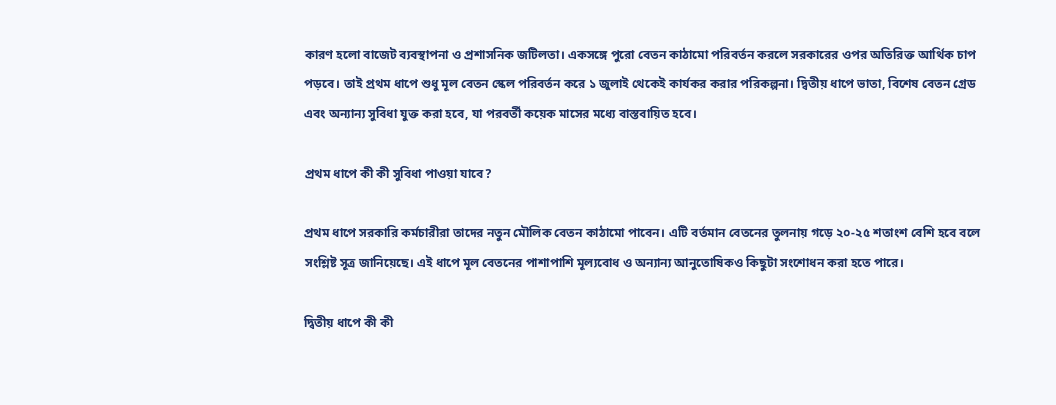কারণ হলো বাজেট ব্যবস্থাপনা ও প্রশাসনিক জটিলতা। একসঙ্গে পুরো বেতন কাঠামো পরিবর্তন করলে সরকারের ওপর অতিরিক্ত আর্থিক চাপ পড়বে। তাই প্রথম ধাপে শুধু মূল বেতন স্কেল পরিবর্তন করে ১ জুলাই থেকেই কার্যকর করার পরিকল্পনা। দ্বিতীয় ধাপে ভাতা, বিশেষ বেতন গ্রেড এবং অন্যান্য সুবিধা যুক্ত করা হবে, যা পরবর্তী কয়েক মাসের মধ্যে বাস্তবায়িত হবে।

প্রথম ধাপে কী কী সুবিধা পাওয়া যাবে?

প্রথম ধাপে সরকারি কর্মচারীরা তাদের নতুন মৌলিক বেতন কাঠামো পাবেন। এটি বর্তমান বেতনের তুলনায় গড়ে ২০-২৫ শতাংশ বেশি হবে বলে সংশ্লিষ্ট সূত্র জানিয়েছে। এই ধাপে মূল বেতনের পাশাপাশি মূল্যবোধ ও অন্যান্য আনুতোষিকও কিছুটা সংশোধন করা হতে পারে।

দ্বিতীয় ধাপে কী কী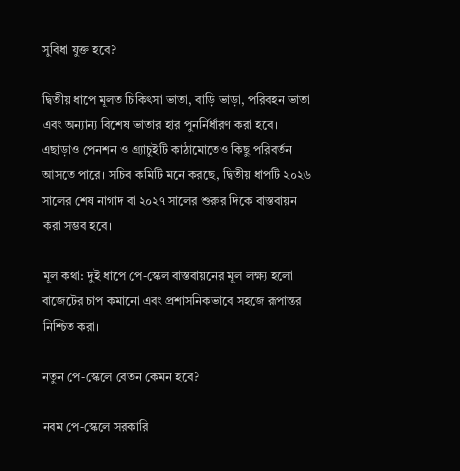সুবিধা যুক্ত হবে?

দ্বিতীয় ধাপে মূলত চিকিৎসা ভাতা, বাড়ি ভাড়া, পরিবহন ভাতা এবং অন্যান্য বিশেষ ভাতার হার পুনর্নির্ধারণ করা হবে। এছাড়াও পেনশন ও গ্র্যাচুইটি কাঠামোতেও কিছু পরিবর্তন আসতে পারে। সচিব কমিটি মনে করছে, দ্বিতীয় ধাপটি ২০২৬ সালের শেষ নাগাদ বা ২০২৭ সালের শুরুর দিকে বাস্তবায়ন করা সম্ভব হবে।

মূল কথা: দুই ধাপে পে-স্কেল বাস্তবায়নের মূল লক্ষ্য হলো বাজেটের চাপ কমানো এবং প্রশাসনিকভাবে সহজে রূপান্তর নিশ্চিত করা।

নতুন পে-স্কেলে বেতন কেমন হবে?

নবম পে-স্কেলে সরকারি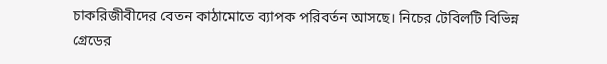চাকরিজীবীদের বেতন কাঠামোতে ব্যাপক পরিবর্তন আসছে। নিচের টেবিলটি বিভিন্ন গ্রেডের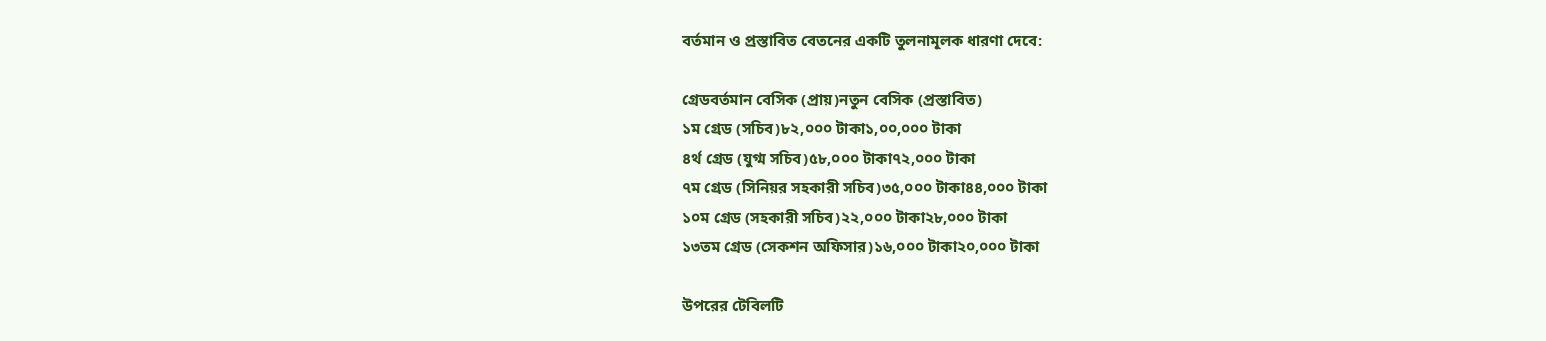বর্তমান ও প্রস্তাবিত বেতনের একটি তুলনামূলক ধারণা দেবে:

গ্রেডবর্তমান বেসিক (প্রায়)নতুন বেসিক (প্রস্তাবিত)
১ম গ্রেড (সচিব)৮২,০০০ টাকা১,০০,০০০ টাকা
৪র্থ গ্রেড (যুগ্ম সচিব)৫৮,০০০ টাকা৭২,০০০ টাকা
৭ম গ্রেড (সিনিয়র সহকারী সচিব)৩৫,০০০ টাকা৪৪,০০০ টাকা
১০ম গ্রেড (সহকারী সচিব)২২,০০০ টাকা২৮,০০০ টাকা
১৩তম গ্রেড (সেকশন অফিসার)১৬,০০০ টাকা২০,০০০ টাকা

উপরের টেবিলটি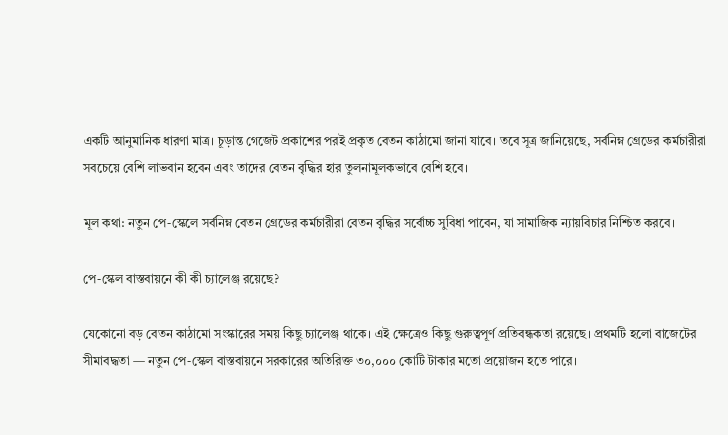একটি আনুমানিক ধারণা মাত্র। চূড়ান্ত গেজেট প্রকাশের পরই প্রকৃত বেতন কাঠামো জানা যাবে। তবে সূত্র জানিয়েছে, সর্বনিম্ন গ্রেডের কর্মচারীরা সবচেয়ে বেশি লাভবান হবেন এবং তাদের বেতন বৃদ্ধির হার তুলনামূলকভাবে বেশি হবে।

মূল কথা: নতুন পে-স্কেলে সর্বনিম্ন বেতন গ্রেডের কর্মচারীরা বেতন বৃদ্ধির সর্বোচ্চ সুবিধা পাবেন, যা সামাজিক ন্যায়বিচার নিশ্চিত করবে।

পে-স্কেল বাস্তবায়নে কী কী চ্যালেঞ্জ রয়েছে?

যেকোনো বড় বেতন কাঠামো সংস্কারের সময় কিছু চ্যালেঞ্জ থাকে। এই ক্ষেত্রেও কিছু গুরুত্বপূর্ণ প্রতিবন্ধকতা রয়েছে। প্রথমটি হলো বাজেটের সীমাবদ্ধতা — নতুন পে-স্কেল বাস্তবায়নে সরকারের অতিরিক্ত ৩০,০০০ কোটি টাকার মতো প্রয়োজন হতে পারে।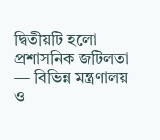দ্বিতীয়টি হলো প্রশাসনিক জটিলতা — বিভিন্ন মন্ত্রণালয় ও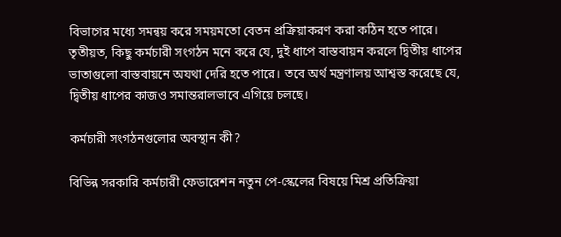বিভাগের মধ্যে সমন্বয় করে সময়মতো বেতন প্রক্রিয়াকরণ করা কঠিন হতে পারে। তৃতীয়ত, কিছু কর্মচারী সংগঠন মনে করে যে, দুই ধাপে বাস্তবায়ন করলে দ্বিতীয় ধাপের ভাতাগুলো বাস্তবায়নে অযথা দেরি হতে পারে। তবে অর্থ মন্ত্রণালয় আশ্বস্ত করেছে যে, দ্বিতীয় ধাপের কাজও সমান্তরালভাবে এগিয়ে চলছে।

কর্মচারী সংগঠনগুলোর অবস্থান কী?

বিভিন্ন সরকারি কর্মচারী ফেডারেশন নতুন পে-স্কেলের বিষয়ে মিশ্র প্রতিক্রিয়া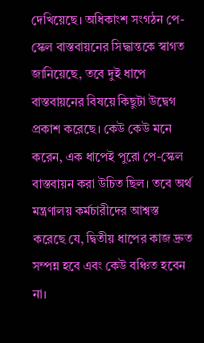দেখিয়েছে। অধিকাংশ সংগঠন পে-স্কেল বাস্তবায়নের সিদ্ধান্তকে স্বাগত জানিয়েছে, তবে দুই ধাপে বাস্তবায়নের বিষয়ে কিছুটা উদ্বেগ প্রকাশ করেছে। কেউ কেউ মনে করেন, এক ধাপেই পুরো পে-স্কেল বাস্তবায়ন করা উচিত ছিল। তবে অর্থ মন্ত্রণালয় কর্মচারীদের আশ্বস্ত করেছে যে, দ্বিতীয় ধাপের কাজ দ্রুত সম্পন্ন হবে এবং কেউ বঞ্চিত হবেন না।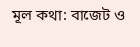মূল কথা: বাজেট ও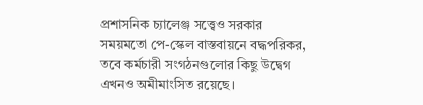প্রশাসনিক চ্যালেঞ্জ সত্ত্বেও সরকার সময়মতো পে-স্কেল বাস্তবায়নে বদ্ধপরিকর, তবে কর্মচারী সংগঠনগুলোর কিছু উদ্বেগ এখনও অমীমাংসিত রয়েছে।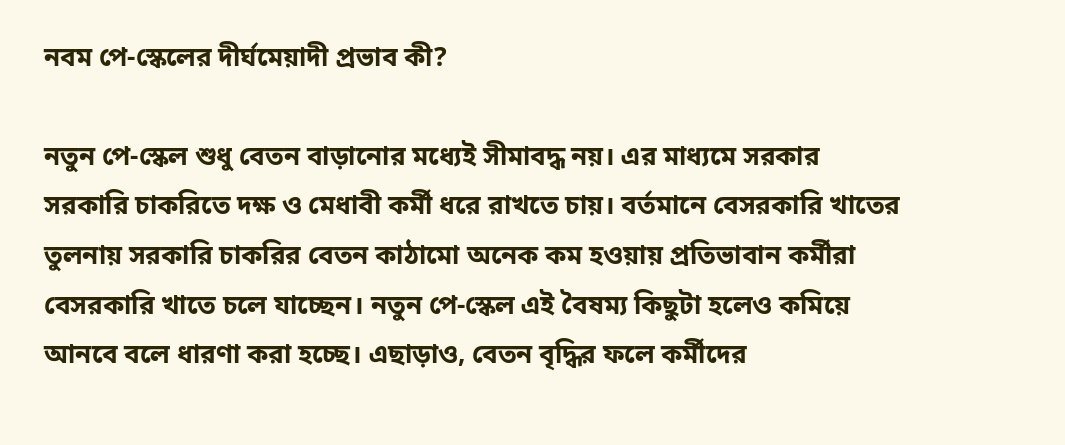নবম পে-স্কেলের দীর্ঘমেয়াদী প্রভাব কী?

নতুন পে-স্কেল শুধু বেতন বাড়ানোর মধ্যেই সীমাবদ্ধ নয়। এর মাধ্যমে সরকার সরকারি চাকরিতে দক্ষ ও মেধাবী কর্মী ধরে রাখতে চায়। বর্তমানে বেসরকারি খাতের তুলনায় সরকারি চাকরির বেতন কাঠামো অনেক কম হওয়ায় প্রতিভাবান কর্মীরা বেসরকারি খাতে চলে যাচ্ছেন। নতুন পে-স্কেল এই বৈষম্য কিছুটা হলেও কমিয়ে আনবে বলে ধারণা করা হচ্ছে। এছাড়াও, বেতন বৃদ্ধির ফলে কর্মীদের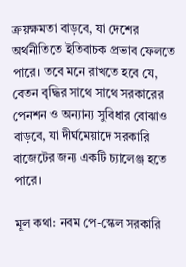ক্রয়ক্ষমতা বাড়বে, যা দেশের অর্থনীতিতে ইতিবাচক প্রভাব ফেলতে পারে। তবে মনে রাখতে হবে যে, বেতন বৃদ্ধির সাথে সাথে সরকারের পেনশন ও অন্যান্য সুবিধার বোঝাও বাড়বে, যা দীর্ঘমেয়াদে সরকারি বাজেটের জন্য একটি চ্যালেঞ্জ হতে পারে।

মূল কথা: নবম পে-স্কেল সরকারি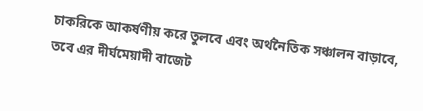চাকরিকে আকর্ষণীয় করে তুলবে এবং অর্থনৈতিক সঞ্চালন বাড়াবে, তবে এর দীর্ঘমেয়াদী বাজেট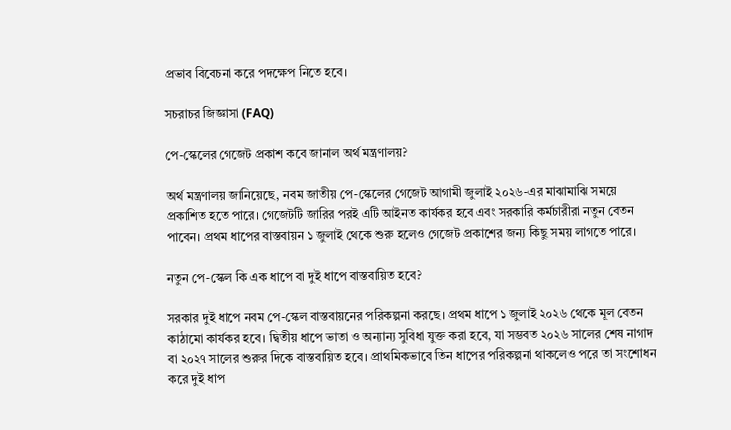প্রভাব বিবেচনা করে পদক্ষেপ নিতে হবে।

সচরাচর জিজ্ঞাসা (FAQ)

পে-স্কেলের গেজেট প্রকাশ কবে জানাল অর্থ মন্ত্রণালয়?

অর্থ মন্ত্রণালয় জানিয়েছে, নবম জাতীয় পে-স্কেলের গেজেট আগামী জুলাই ২০২৬-এর মাঝামাঝি সময়ে প্রকাশিত হতে পারে। গেজেটটি জারির পরই এটি আইনত কার্যকর হবে এবং সরকারি কর্মচারীরা নতুন বেতন পাবেন। প্রথম ধাপের বাস্তবায়ন ১ জুলাই থেকে শুরু হলেও গেজেট প্রকাশের জন্য কিছু সময় লাগতে পারে।

নতুন পে-স্কেল কি এক ধাপে বা দুই ধাপে বাস্তবায়িত হবে?

সরকার দুই ধাপে নবম পে-স্কেল বাস্তবায়নের পরিকল্পনা করছে। প্রথম ধাপে ১ জুলাই ২০২৬ থেকে মূল বেতন কাঠামো কার্যকর হবে। দ্বিতীয় ধাপে ভাতা ও অন্যান্য সুবিধা যুক্ত করা হবে, যা সম্ভবত ২০২৬ সালের শেষ নাগাদ বা ২০২৭ সালের শুরুর দিকে বাস্তবায়িত হবে। প্রাথমিকভাবে তিন ধাপের পরিকল্পনা থাকলেও পরে তা সংশোধন করে দুই ধাপ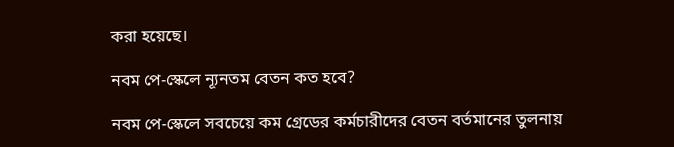করা হয়েছে।

নবম পে-স্কেলে ন্যূনতম বেতন কত হবে?

নবম পে-স্কেলে সবচেয়ে কম গ্রেডের কর্মচারীদের বেতন বর্তমানের তুলনায়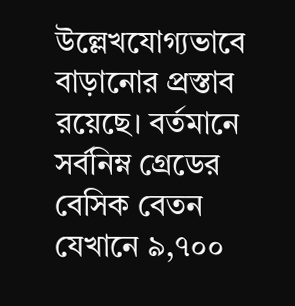উল্লেখযোগ্যভাবে বাড়ানোর প্রস্তাব রয়েছে। বর্তমানে সর্বনিম্ন গ্রেডের বেসিক বেতন যেখানে ৯,৭০০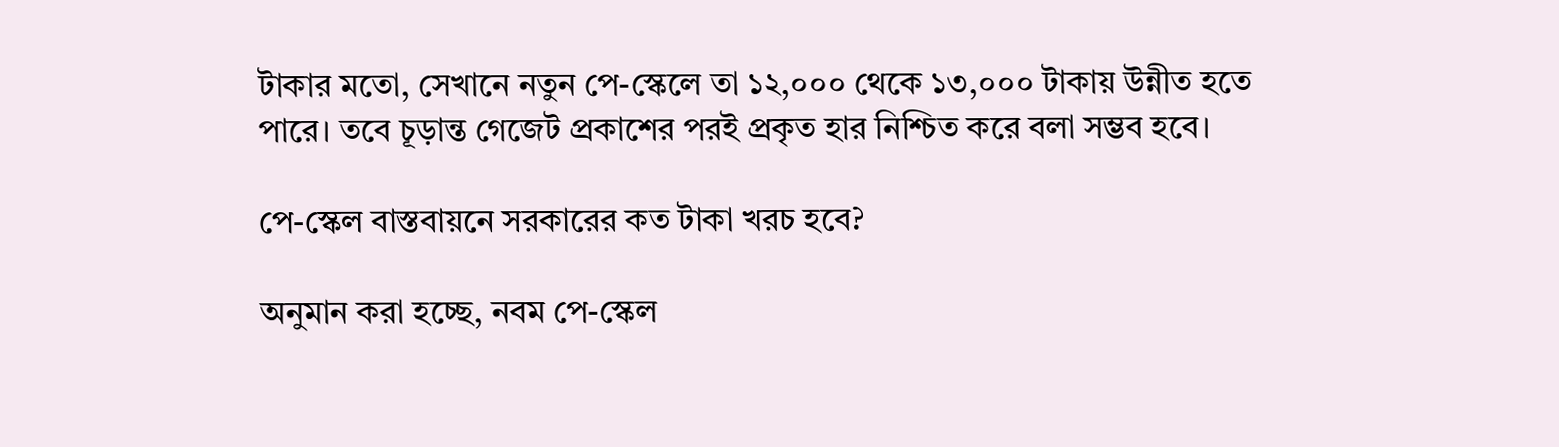টাকার মতো, সেখানে নতুন পে-স্কেলে তা ১২,০০০ থেকে ১৩,০০০ টাকায় উন্নীত হতে পারে। তবে চূড়ান্ত গেজেট প্রকাশের পরই প্রকৃত হার নিশ্চিত করে বলা সম্ভব হবে।

পে-স্কেল বাস্তবায়নে সরকারের কত টাকা খরচ হবে?

অনুমান করা হচ্ছে, নবম পে-স্কেল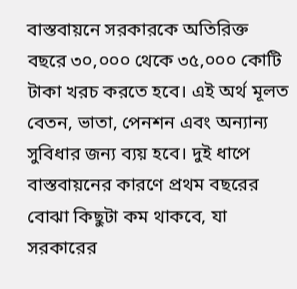বাস্তবায়নে সরকারকে অতিরিক্ত বছরে ৩০,০০০ থেকে ৩৫,০০০ কোটি টাকা খরচ করতে হবে। এই অর্থ মূলত বেতন, ভাতা, পেনশন এবং অন্যান্য সুবিধার জন্য ব্যয় হবে। দুই ধাপে বাস্তবায়নের কারণে প্রথম বছরের বোঝা কিছুটা কম থাকবে, যা সরকারের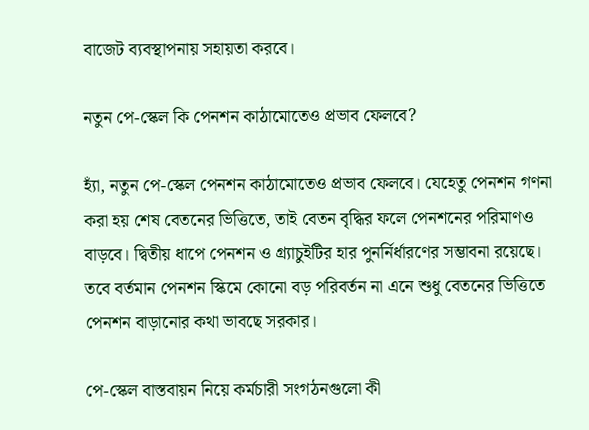বাজেট ব্যবস্থাপনায় সহায়তা করবে।

নতুন পে-স্কেল কি পেনশন কাঠামোতেও প্রভাব ফেলবে?

হ্যাঁ, নতুন পে-স্কেল পেনশন কাঠামোতেও প্রভাব ফেলবে। যেহেতু পেনশন গণনা করা হয় শেষ বেতনের ভিত্তিতে, তাই বেতন বৃদ্ধির ফলে পেনশনের পরিমাণও বাড়বে। দ্বিতীয় ধাপে পেনশন ও গ্র্যাচুইটির হার পুনর্নির্ধারণের সম্ভাবনা রয়েছে। তবে বর্তমান পেনশন স্কিমে কোনো বড় পরিবর্তন না এনে শুধু বেতনের ভিত্তিতে পেনশন বাড়ানোর কথা ভাবছে সরকার।

পে-স্কেল বাস্তবায়ন নিয়ে কর্মচারী সংগঠনগুলো কী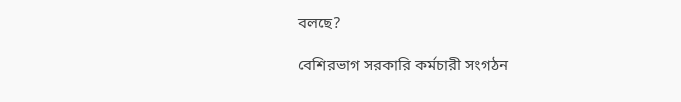বলছে?

বেশিরভাগ সরকারি কর্মচারী সংগঠন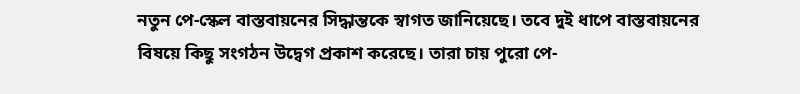নতুন পে-স্কেল বাস্তবায়নের সিদ্ধান্তকে স্বাগত জানিয়েছে। তবে দুই ধাপে বাস্তবায়নের বিষয়ে কিছু সংগঠন উদ্বেগ প্রকাশ করেছে। তারা চায় পুরো পে-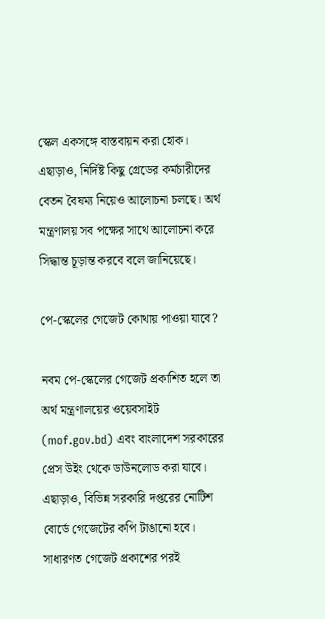স্কেল একসঙ্গে বাস্তবায়ন করা হোক। এছাড়াও, নির্দিষ্ট কিছু গ্রেডের কর্মচারীদের বেতন বৈষম্য নিয়েও আলোচনা চলছে। অর্থ মন্ত্রণালয় সব পক্ষের সাথে আলোচনা করে সিদ্ধান্ত চূড়ান্ত করবে বলে জানিয়েছে।

পে-স্কেলের গেজেট কোথায় পাওয়া যাবে?

নবম পে-স্কেলের গেজেট প্রকাশিত হলে তা অর্থ মন্ত্রণালয়ের ওয়েবসাইট (mof.gov.bd) এবং বাংলাদেশ সরকারের প্রেস উইং থেকে ডাউনলোড করা যাবে। এছাড়াও, বিভিন্ন সরকারি দপ্তরের নোটিশ বোর্ডে গেজেটের কপি টাঙানো হবে। সাধারণত গেজেট প্রকাশের পরই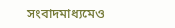সংবাদমাধ্যমেও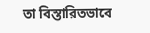তা বিস্তারিতভাবে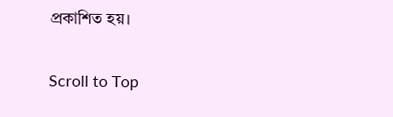প্রকাশিত হয়।

Scroll to Top